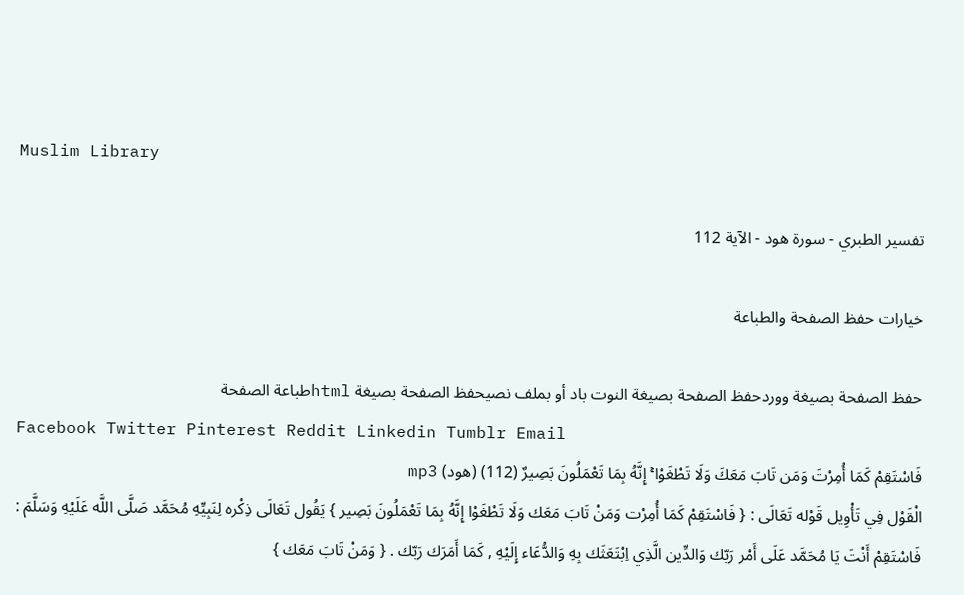Muslim Library

تفسير الطبري - سورة هود - الآية 112

خيارات حفظ الصفحة والطباعة

حفظ الصفحة بصيغة ووردحفظ الصفحة بصيغة النوت باد أو بملف نصيحفظ الصفحة بصيغة htmlطباعة الصفحة
Facebook Twitter Pinterest Reddit Linkedin Tumblr Email
فَاسْتَقِمْ كَمَا أُمِرْتَ وَمَن تَابَ مَعَكَ وَلَا تَطْغَوْا ۚ إِنَّهُ بِمَا تَعْمَلُونَ بَصِيرٌ (112) (هود) mp3
الْقَوْل فِي تَأْوِيل قَوْله تَعَالَى : { فَاسْتَقِمْ كَمَا أُمِرْت وَمَنْ تَابَ مَعَك وَلَا تَطْغَوْا إِنَّهُ بِمَا تَعْمَلُونَ بَصِير } يَقُول تَعَالَى ذِكْره لِنَبِيِّهِ مُحَمَّد صَلَّى اللَّه عَلَيْهِ وَسَلَّمَ : فَاسْتَقِمْ أَنْتَ يَا مُحَمَّد عَلَى أَمْر رَبّك وَالدِّين الَّذِي اِبْتَعَثَك بِهِ وَالدُّعَاء إِلَيْهِ , كَمَا أَمَرَك رَبّك . { وَمَنْ تَابَ مَعَك }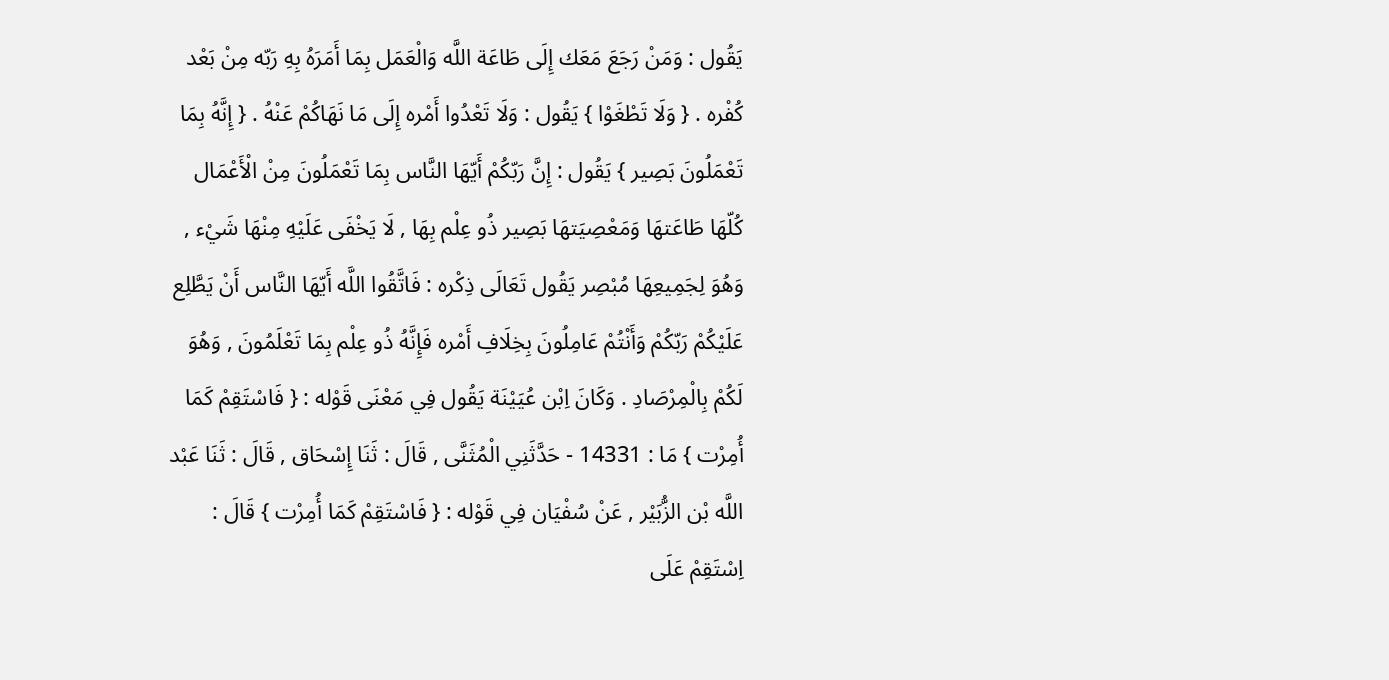يَقُول : وَمَنْ رَجَعَ مَعَك إِلَى طَاعَة اللَّه وَالْعَمَل بِمَا أَمَرَهُ بِهِ رَبّه مِنْ بَعْد كُفْره . { وَلَا تَطْغَوْا } يَقُول : وَلَا تَعْدُوا أَمْره إِلَى مَا نَهَاكُمْ عَنْهُ . { إِنَّهُ بِمَا تَعْمَلُونَ بَصِير } يَقُول : إِنَّ رَبّكُمْ أَيّهَا النَّاس بِمَا تَعْمَلُونَ مِنْ الْأَعْمَال كُلّهَا طَاعَتهَا وَمَعْصِيَتهَا بَصِير ذُو عِلْم بِهَا , لَا يَخْفَى عَلَيْهِ مِنْهَا شَيْء , وَهُوَ لِجَمِيعِهَا مُبْصِر يَقُول تَعَالَى ذِكْره : فَاتَّقُوا اللَّه أَيّهَا النَّاس أَنْ يَطَّلِع عَلَيْكُمْ رَبّكُمْ وَأَنْتُمْ عَامِلُونَ بِخِلَافِ أَمْره فَإِنَّهُ ذُو عِلْم بِمَا تَعْلَمُونَ , وَهُوَ لَكُمْ بِالْمِرْصَادِ . وَكَانَ اِبْن عُيَيْنَة يَقُول فِي مَعْنَى قَوْله : { فَاسْتَقِمْ كَمَا أُمِرْت } مَا : 14331 - حَدَّثَنِي الْمُثَنَّى , قَالَ : ثَنَا إِسْحَاق , قَالَ : ثَنَا عَبْد اللَّه بْن الزُّبَيْر , عَنْ سُفْيَان فِي قَوْله : { فَاسْتَقِمْ كَمَا أُمِرْت } قَالَ : اِسْتَقِمْ عَلَى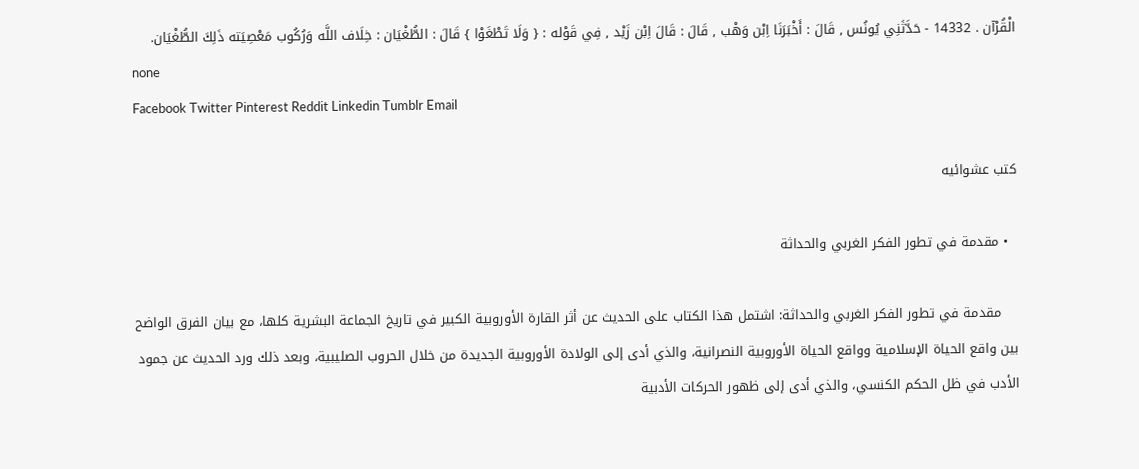الْقُرْآن . 14332 - حَدَّثَنِي يُونُس , قَالَ : أَخْبَرَنَا اِبْن وَهْب , قَالَ : قَالَ اِبْن زَيْد , فِي قَوْله : { وَلَا تَطْغَوْا } قَالَ : الطُّغْيَان : خِلَاف اللَّه وَرُكُوب مَعْصِيَته ذَلِكَ الطُّغْيَان.
none
Facebook Twitter Pinterest Reddit Linkedin Tumblr Email

كتب عشوائيه

  • مقدمة في تطور الفكر الغربي والحداثة

    مقدمة في تطور الفكر الغربي والحداثة: اشتمل هذا الكتاب على الحديث عن أثر القارة الأوروبية الكبير في تاريخ الجماعة البشرية كلها، مع بيان الفرق الواضح بين واقع الحياة الإسلامية وواقع الحياة الأوروبية النصرانية، والذي أدى إلى الولادة الأوروبية الجديدة من خلال الحروب الصليبية، وبعد ذلك ورد الحديث عن جمود الأدب في ظل الحكم الكنسي، والذي أدى إلى ظهور الحركات الأدبية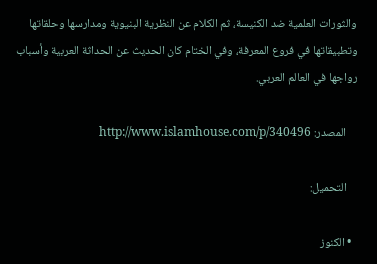والثورات العلمية ضد الكنيسة، ثم الكلام عن النظرية البنيوية ومدارسها وحلقاتها وتطبيقاتها في فروع المعرفة، وفي الختام كان الحديث عن الحداثة العربية وأسباب رواجها في العالم العربي.

    المصدر: http://www.islamhouse.com/p/340496

    التحميل:

  • الكنوز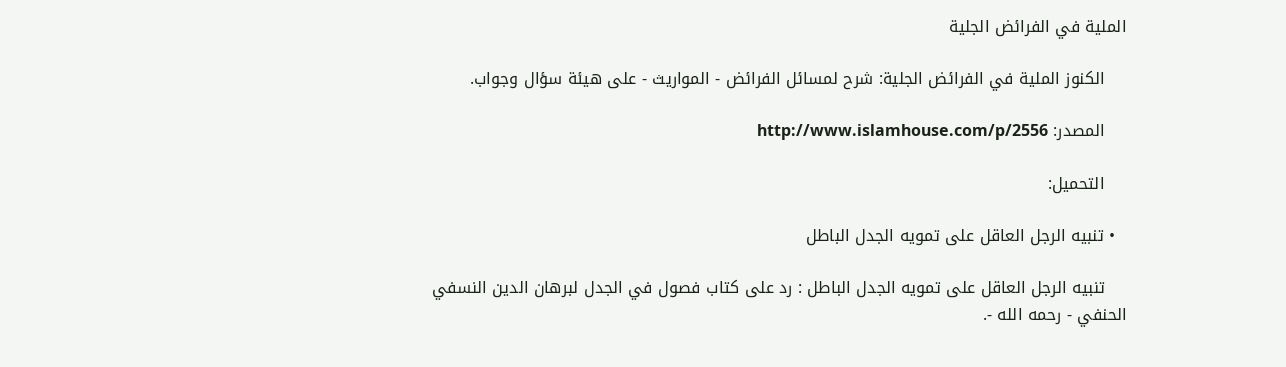الملية في الفرائض الجلية

    الكنوز الملية في الفرائض الجلية: شرح لمسائل الفرائض - المواريث - على هيئة سؤال وجواب.

    المصدر: http://www.islamhouse.com/p/2556

    التحميل:

  • تنبيه الرجل العاقل على تمويه الجدل الباطل

    تنبيه الرجل العاقل على تمويه الجدل الباطل : رد على كتاب فصول في الجدل لبرهان الدين النسفي الحنفي - رحمه الله -.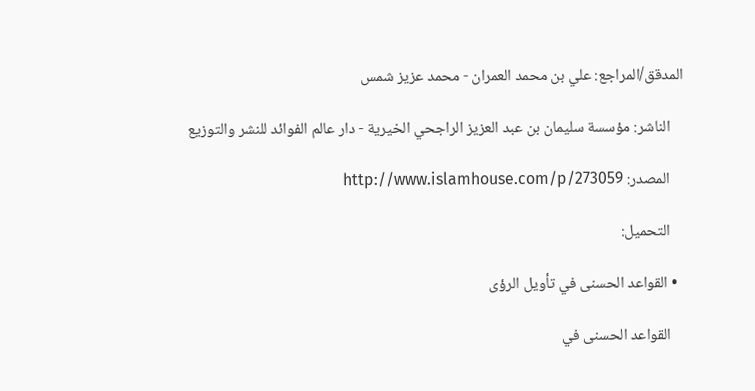المدقق/المراجع: علي بن محمد العمران - محمد عزيز شمس

    الناشر: مؤسسة سليمان بن عبد العزيز الراجحي الخيرية - دار عالم الفوائد للنشر والتوزيع

    المصدر: http://www.islamhouse.com/p/273059

    التحميل:

  • القواعد الحسنى في تأويل الرؤى

    القواعد الحسنى في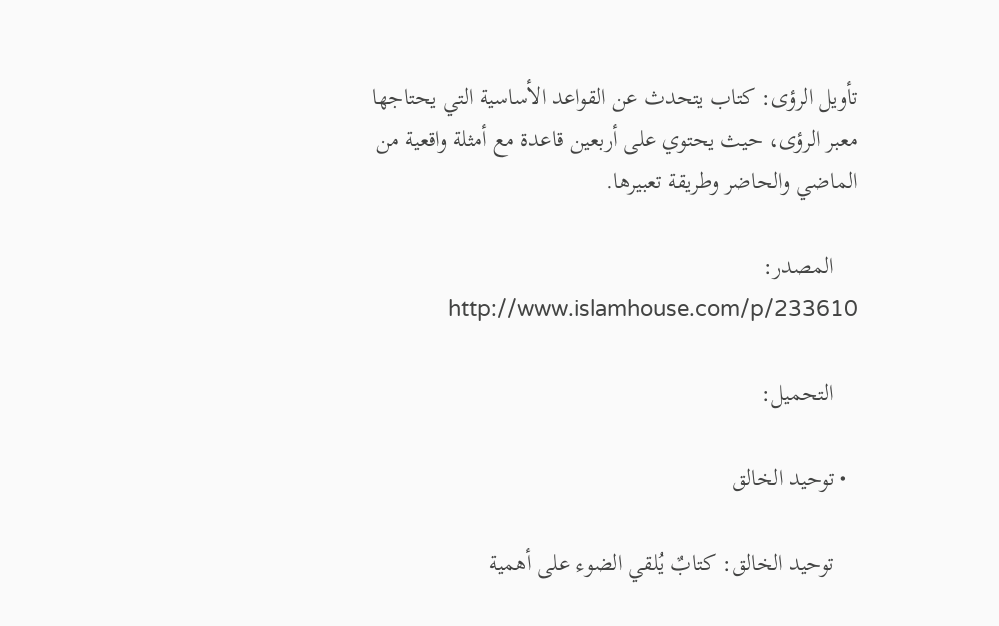تأويل الرؤى: كتاب يتحدث عن القواعد الأساسية التي يحتاجها معبر الرؤى، حيث يحتوي على أربعين قاعدة مع أمثلة واقعية من الماضي والحاضر وطريقة تعبيرها.

    المصدر: http://www.islamhouse.com/p/233610

    التحميل:

  • توحيد الخالق

    توحيد الخالق: كتابٌ يُلقي الضوء على أهمية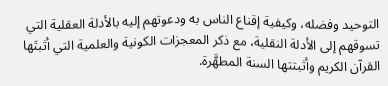التوحيد وفضله، وكيفية إقناع الناس به ودعوتهم إليه بالأدلة العقلية التي تسوقهم إلى الأدلة النقلية، مع ذكر المعجزات الكونية والعلمية التي أثبتَها القرآن الكريم وأثبتتها السنة المطهَّرة.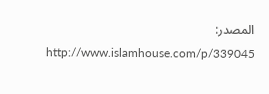المصدر: http://www.islamhouse.com/p/339045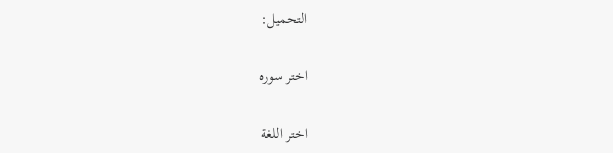التحميل:

اختر سوره

اختر اللغة